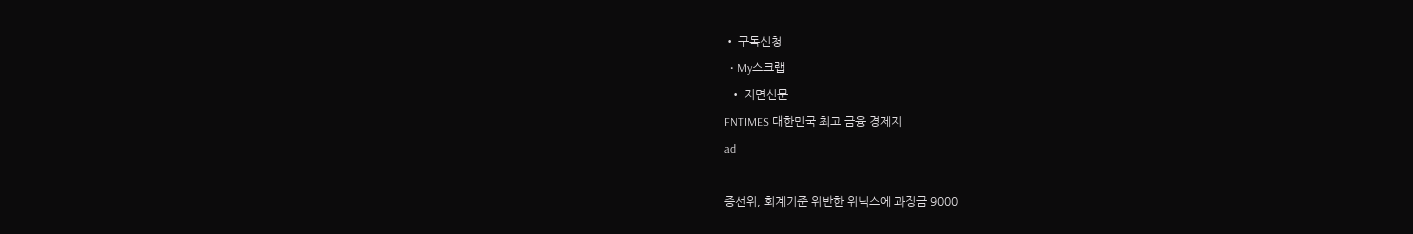• 구독신청
  • My스크랩
  • 지면신문
FNTIMES 대한민국 최고 금융 경제지
ad

증선위, 회계기준 위반한 위닉스에 과징금 9000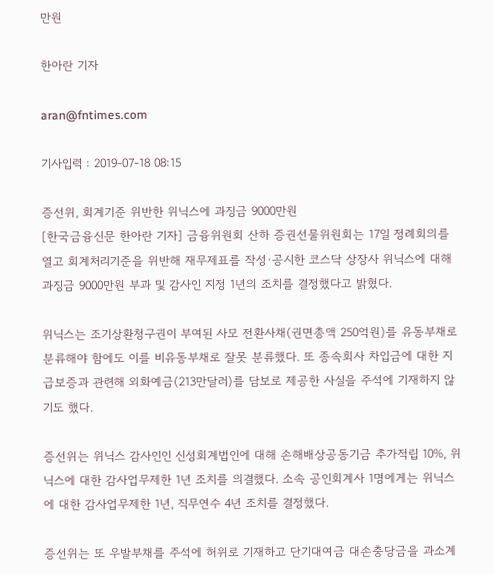만원

한아란 기자

aran@fntimes.com

기사입력 : 2019-07-18 08:15

증선위, 회계기준 위반한 위닉스에 과징금 9000만원
[한국금융신문 한아란 기자] 금융위원회 산하 증권선물위원회는 17일 정례회의를 열고 회계처리기준을 위반해 재무제표를 작성·공시한 코스닥 상장사 위닉스에 대해 과징금 9000만원 부과 및 감사인 지정 1년의 조치를 결정했다고 밝혔다.

위닉스는 조기상환청구권이 부여된 사모 전환사채(권면총액 250억원)를 유동부채로 분류해야 함에도 이를 비유동부채로 잘못 분류했다. 또 종속회사 차입금에 대한 지급보증과 관련해 외화예금(213만달러)를 담보로 제공한 사실을 주석에 기재하지 않기도 했다.

증선위는 위닉스 감사인인 신성회계법인에 대해 손해배상공동기금 추가적립 10%, 위닉스에 대한 감사업무제한 1년 조치를 의결했다. 소속 공인회계사 1명에게는 위닉스에 대한 감사업무제한 1년, 직무연수 4년 조치를 결정했다.

증선위는 또 우발부채를 주석에 허위로 기재하고 단기대여금 대손충당금을 과소계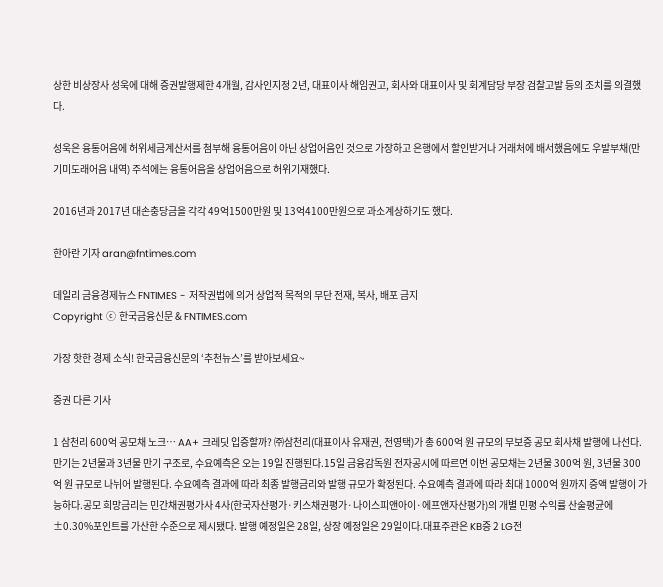상한 비상장사 성욱에 대해 증권발행제한 4개월, 감사인지정 2년, 대표이사 해임권고, 회사와 대표이사 및 회계담당 부장 검찰고발 등의 조치를 의결했다.

성욱은 융통어음에 허위세금계산서를 첨부해 융통어음이 아닌 상업어음인 것으로 가장하고 은행에서 할인받거나 거래처에 배서했음에도 우발부채(만기미도래어음 내역) 주석에는 융통어음을 상업어음으로 허위기재했다.

2016년과 2017년 대손충당금을 각각 49억1500만원 및 13억4100만원으로 과소계상하기도 했다.

한아란 기자 aran@fntimes.com

데일리 금융경제뉴스 FNTIMES - 저작권법에 의거 상업적 목적의 무단 전재, 복사, 배포 금지
Copyright ⓒ 한국금융신문 & FNTIMES.com

가장 핫한 경제 소식! 한국금융신문의 ‘추천뉴스’를 받아보세요~

증권 다른 기사

1 삼천리 600억 공모채 노크… AA+ 크레딧 입증할까? ㈜삼천리(대표이사 유재권, 전영택)가 총 600억 원 규모의 무보증 공모 회사채 발행에 나선다. 만기는 2년물과 3년물 만기 구조로, 수요예측은 오는 19일 진행된다.15일 금융감독원 전자공시에 따르면 이번 공모채는 2년물 300억 원, 3년물 300억 원 규모로 나뉘어 발행된다. 수요예측 결과에 따라 최종 발행금리와 발행 규모가 확정된다. 수요예측 결과에 따라 최대 1000억 원까지 증액 발행이 가능하다.공모 희망금리는 민간채권평가사 4사(한국자산평가·키스채권평가·나이스피앤아이·에프앤자산평가)의 개별 민평 수익률 산술평균에 ±0.30%포인트를 가산한 수준으로 제시됐다. 발행 예정일은 28일, 상장 예정일은 29일이다.대표주관은 KB증 2 LG전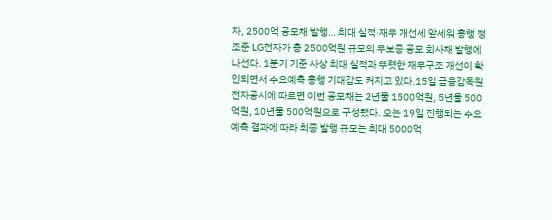자, 2500억 공모채 발행… 최대 실적·재무 개선세 앞세워 흥행 정조준 LG전자가 총 2500억원 규모의 무보증 공모 회사채 발행에 나선다. 1분기 기준 사상 최대 실적과 뚜렷한 재무구조 개선이 확인되면서 수요예측 흥행 기대감도 커지고 있다.15일 금융감독원 전자공시에 따르면 이번 공모채는 2년물 1500억원, 5년물 500억원, 10년물 500억원으로 구성됐다. 오는 19일 진행되는 수요예측 결과에 따라 최종 발행 규모는 최대 5000억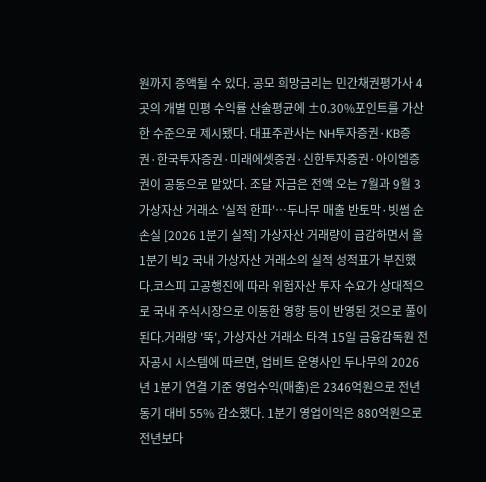원까지 증액될 수 있다. 공모 희망금리는 민간채권평가사 4곳의 개별 민평 수익률 산술평균에 ±0.30%포인트를 가산한 수준으로 제시됐다. 대표주관사는 NH투자증권·KB증권·한국투자증권·미래에셋증권·신한투자증권·아이엠증권이 공동으로 맡았다. 조달 자금은 전액 오는 7월과 9월 3 가상자산 거래소 '실적 한파'…두나무 매출 반토막·빗썸 순손실 [2026 1분기 실적] 가상자산 거래량이 급감하면서 올 1분기 빅2 국내 가상자산 거래소의 실적 성적표가 부진했다.코스피 고공행진에 따라 위험자산 투자 수요가 상대적으로 국내 주식시장으로 이동한 영향 등이 반영된 것으로 풀이된다.거래량 '뚝', 가상자산 거래소 타격 15일 금융감독원 전자공시 시스템에 따르면, 업비트 운영사인 두나무의 2026년 1분기 연결 기준 영업수익(매출)은 2346억원으로 전년 동기 대비 55% 감소했다. 1분기 영업이익은 880억원으로 전년보다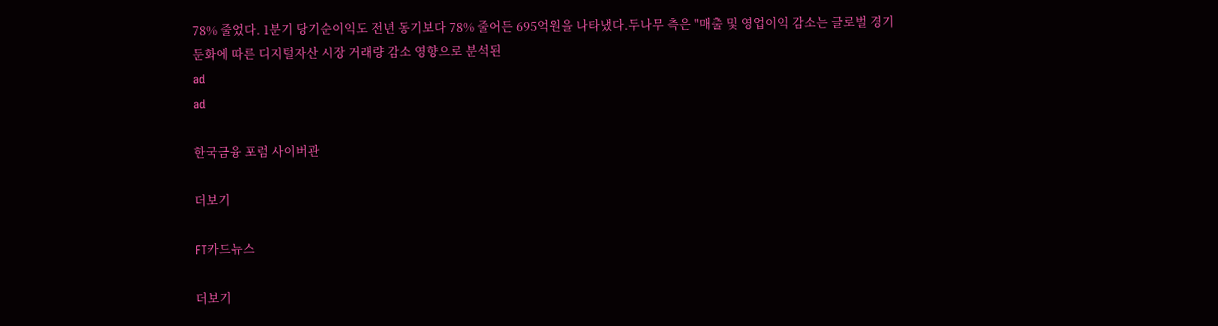78% 줄었다. 1분기 당기순이익도 전년 동기보다 78% 줄어든 695억원을 나타냈다.두나무 측은 "매출 및 영업이익 감소는 글로벌 경기 둔화에 따른 디지털자산 시장 거래량 감소 영향으로 분석된
ad
ad

한국금융 포럼 사이버관

더보기

FT카드뉴스

더보기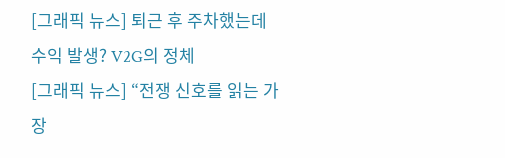[그래픽 뉴스] 퇴근 후 주차했는데 수익 발생? V2G의 정체
[그래픽 뉴스] “전쟁 신호를 읽는 가장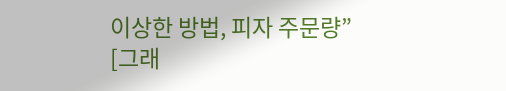이상한 방법, 피자 주문량”
[그래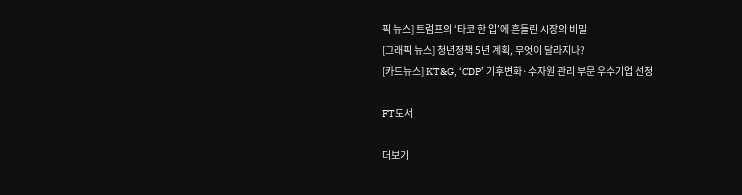픽 뉴스] 트럼프의 ‘타코 한 입’에 흔들린 시장의 비밀
[그래픽 뉴스] 청년정책 5년 계획, 무엇이 달라지나?
[카드뉴스] KT&G, ‘CDP’ 기후변화·수자원 관리 부문 우수기업 선정

FT도서

더보기